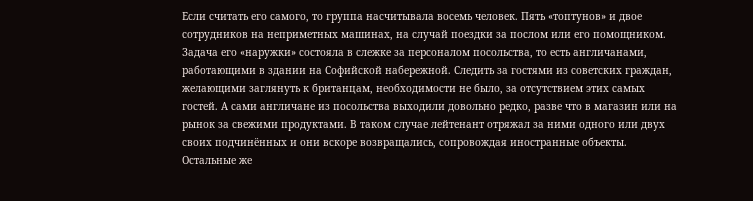Если считать его самого, то группа насчитывала восемь человек. Пять «топтунов» и двое сотрудников на неприметных машинах, на случай поездки за послом или его помощником. Задача его «наружки» состояла в слежке за персоналом посольства, то есть англичанами, работающими в здании на Софийской набережной. Следить за гостями из советских граждан, желающими заглянуть к британцам, необходимости не было, за отсутствием этих самых гостей. А сами англичане из посольства выходили довольно редко, разве что в магазин или на рынок за свежими продуктами. В таком случае лейтенант отряжал за ними одного или двух своих подчинённых и они вскоре возвращались, сопровождая иностранные объекты. Остальные же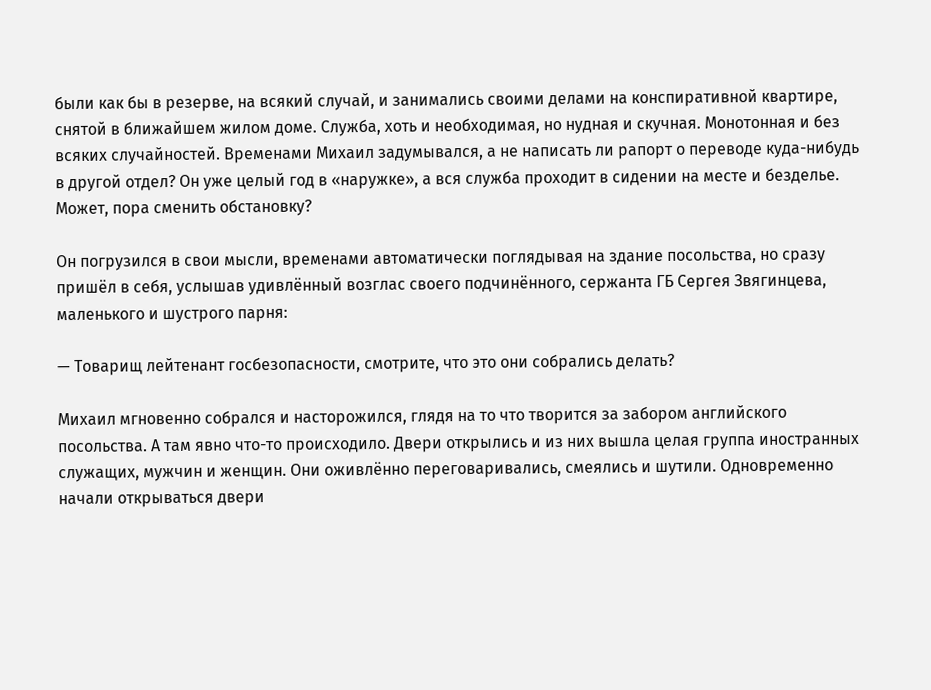были как бы в резерве, на всякий случай, и занимались своими делами на конспиративной квартире, снятой в ближайшем жилом доме. Служба, хоть и необходимая, но нудная и скучная. Монотонная и без всяких случайностей. Временами Михаил задумывался, а не написать ли рапорт о переводе куда-нибудь в другой отдел? Он уже целый год в «наружке», а вся служба проходит в сидении на месте и безделье. Может, пора сменить обстановку?

Он погрузился в свои мысли, временами автоматически поглядывая на здание посольства, но сразу пришёл в себя, услышав удивлённый возглас своего подчинённого, сержанта ГБ Сергея Звягинцева, маленького и шустрого парня:

— Товарищ лейтенант госбезопасности, смотрите, что это они собрались делать?

Михаил мгновенно собрался и насторожился, глядя на то что творится за забором английского посольства. А там явно что-то происходило. Двери открылись и из них вышла целая группа иностранных служащих, мужчин и женщин. Они оживлённо переговаривались, смеялись и шутили. Одновременно начали открываться двери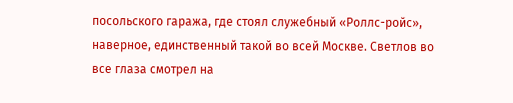посольского гаража, где стоял служебный «Роллс-ройс», наверное, единственный такой во всей Москве. Светлов во все глаза смотрел на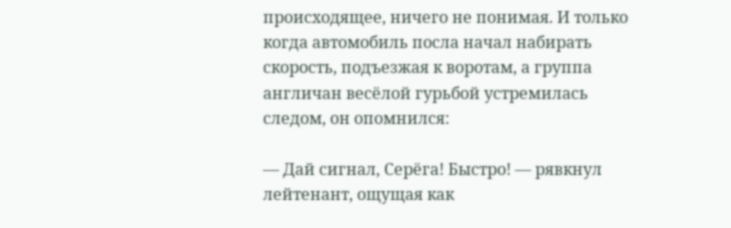происходящее, ничего не понимая. И только когда автомобиль посла начал набирать скорость, подъезжая к воротам, а группа англичан весёлой гурьбой устремилась следом, он опомнился:

— Дай сигнал, Серёга! Быстро! — рявкнул лейтенант, ощущая как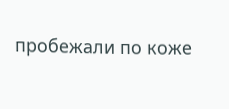пробежали по коже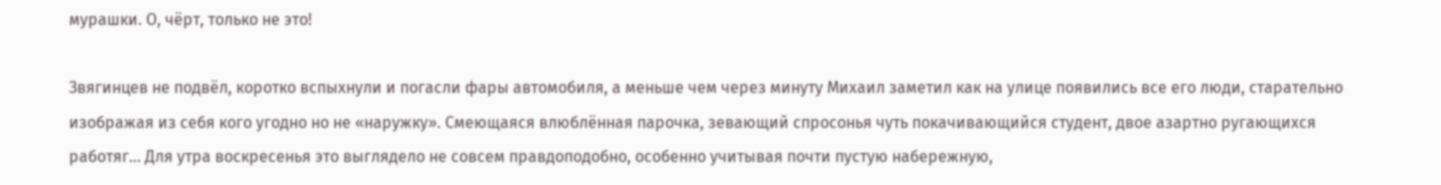мурашки. О, чёрт, только не это!

Звягинцев не подвёл, коротко вспыхнули и погасли фары автомобиля, а меньше чем через минуту Михаил заметил как на улице появились все его люди, старательно изображая из себя кого угодно но не «наружку». Смеющаяся влюблённая парочка, зевающий спросонья чуть покачивающийся студент, двое азартно ругающихся работяг… Для утра воскресенья это выглядело не совсем правдоподобно, особенно учитывая почти пустую набережную,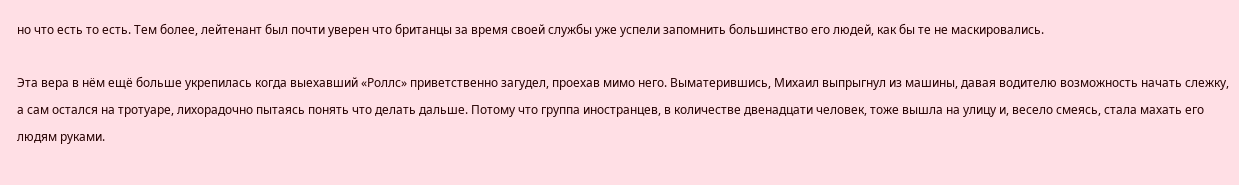но что есть то есть. Тем более, лейтенант был почти уверен что британцы за время своей службы уже успели запомнить большинство его людей, как бы те не маскировались.

Эта вера в нём ещё больше укрепилась когда выехавший «Роллс» приветственно загудел, проехав мимо него. Выматерившись, Михаил выпрыгнул из машины, давая водителю возможность начать слежку, а сам остался на тротуаре, лихорадочно пытаясь понять что делать дальше. Потому что группа иностранцев, в количестве двенадцати человек, тоже вышла на улицу и, весело смеясь, стала махать его людям руками.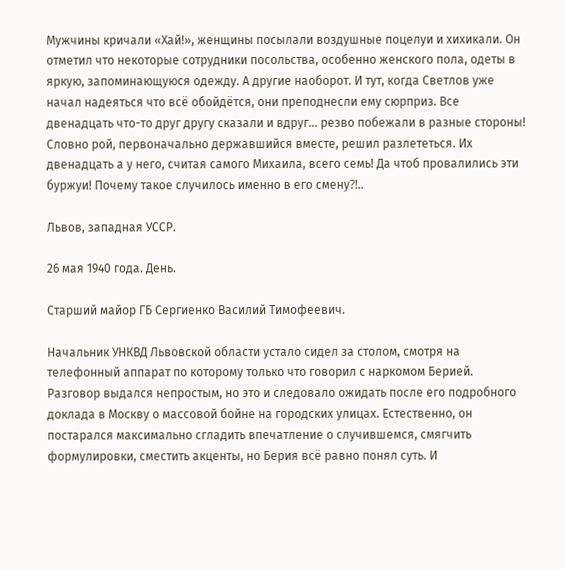Мужчины кричали «Хай!», женщины посылали воздушные поцелуи и хихикали. Он отметил что некоторые сотрудники посольства, особенно женского пола, одеты в яркую, запоминающуюся одежду. А другие наоборот. И тут, когда Светлов уже начал надеяться что всё обойдётся, они преподнесли ему сюрприз. Все двенадцать что-то друг другу сказали и вдруг… резво побежали в разные стороны! Словно рой, первоначально державшийся вместе, решил разлететься. Их двенадцать а у него, считая самого Михаила, всего семь! Да чтоб провалились эти буржуи! Почему такое случилось именно в его смену⁈..

Львов, западная УССР.

26 мая 1940 года. День.

Старший майор ГБ Сергиенко Василий Тимофеевич.

Начальник УНКВД Львовской области устало сидел за столом, смотря на телефонный аппарат по которому только что говорил с наркомом Берией. Разговор выдался непростым, но это и следовало ожидать после его подробного доклада в Москву о массовой бойне на городских улицах. Естественно, он постарался максимально сгладить впечатление о случившемся, смягчить формулировки, сместить акценты, но Берия всё равно понял суть. И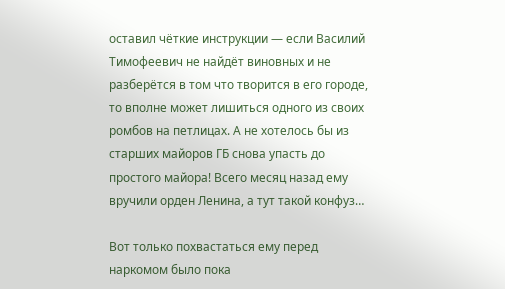оставил чёткие инструкции — если Василий Тимофеевич не найдёт виновных и не разберётся в том что творится в его городе, то вполне может лишиться одного из своих ромбов на петлицах. А не хотелось бы из старших майоров ГБ снова упасть до простого майора! Всего месяц назад ему вручили орден Ленина, а тут такой конфуз…

Вот только похвастаться ему перед наркомом было пока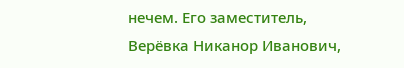нечем. Его заместитель, Верёвка Никанор Иванович,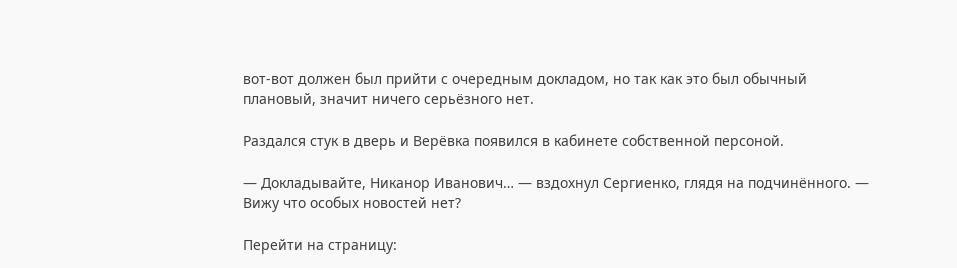вот-вот должен был прийти с очередным докладом, но так как это был обычный плановый, значит ничего серьёзного нет.

Раздался стук в дверь и Верёвка появился в кабинете собственной персоной.

— Докладывайте, Никанор Иванович… — вздохнул Сергиенко, глядя на подчинённого. — Вижу что особых новостей нет?

Перейти на страницу: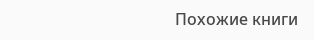Похожие книги